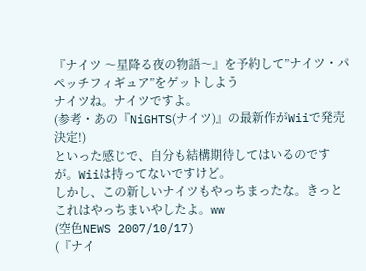『ナイツ 〜星降る夜の物語〜』を予約して”ナイツ・パペッチフィギュア”をゲットしよう
ナイツね。ナイツですよ。
(参考・あの『NiGHTS(ナイツ)』の最新作がWiiで発売決定!)
といった感じで、自分も結構期待してはいるのですが。Wiiは持ってないですけど。
しかし、この新しいナイツもやっちまったな。きっとこれはやっちまいやしたよ。ww
(空色NEWS 2007/10/17)
(『ナイ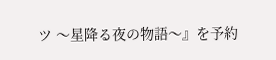ツ 〜星降る夜の物語〜』を予約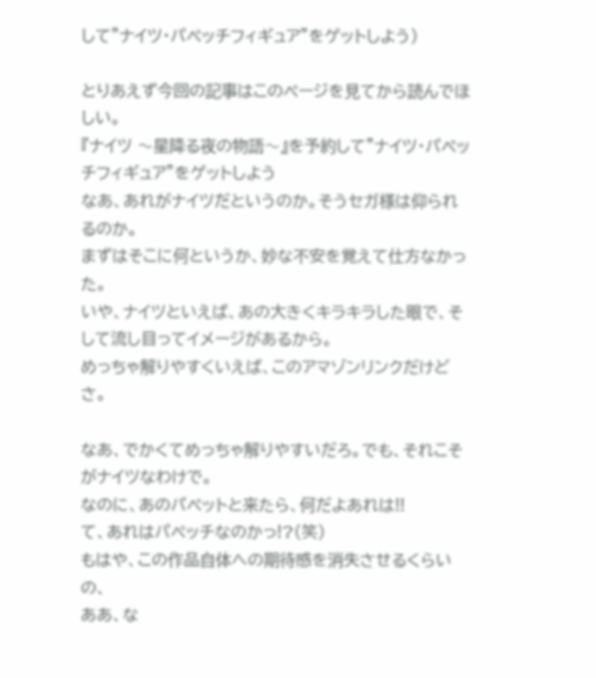して”ナイツ・パペッチフィギュア”をゲットしよう)

とりあえず今回の記事はこのページを見てから読んでほしい。
『ナイツ 〜星降る夜の物語〜』を予約して”ナイツ・パペッチフィギュア”をゲットしよう
なあ、あれがナイツだというのか。そうセガ様は仰られるのか。
まずはそこに何というか、妙な不安を覚えて仕方なかった。
いや、ナイツといえば、あの大きくキラキラした眼で、そして流し目ってイメージがあるから。
めっちゃ解りやすくいえば、このアマゾンリンクだけどさ。

なあ、でかくてめっちゃ解りやすいだろ。でも、それこそがナイツなわけで。
なのに、あのパペットと来たら、何だよあれは!!
て、あれはパペッチなのかっ!?(笑)
もはや、この作品自体への期待感を消失させるくらいの、
ああ、な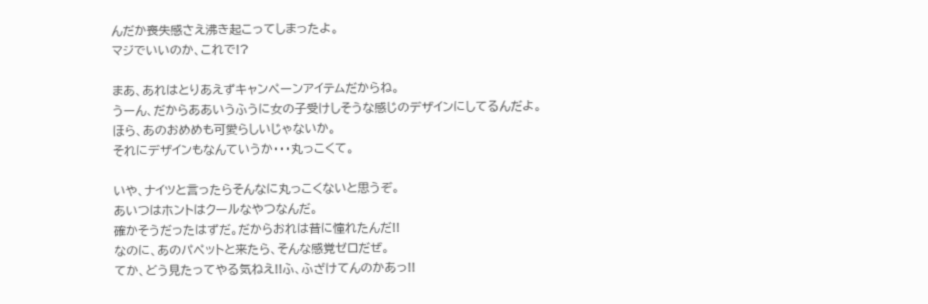んだか喪失感さえ沸き起こってしまったよ。
マジでいいのか、これで!?

まあ、あれはとりあえずキャンペーンアイテムだからね。
うーん、だからああいうふうに女の子受けしそうな感じのデザインにしてるんだよ。
ほら、あのおめめも可愛らしいじゃないか。
それにデザインもなんていうか・・・丸っこくて。

いや、ナイツと言ったらそんなに丸っこくないと思うぞ。
あいつはホントはクールなやつなんだ。
確かそうだったはずだ。だからおれは昔に憧れたんだ!!
なのに、あのパペットと来たら、そんな感覚ゼロだぜ。
てか、どう見たってやる気ねえ!!ふ、ふざけてんのかあっ!!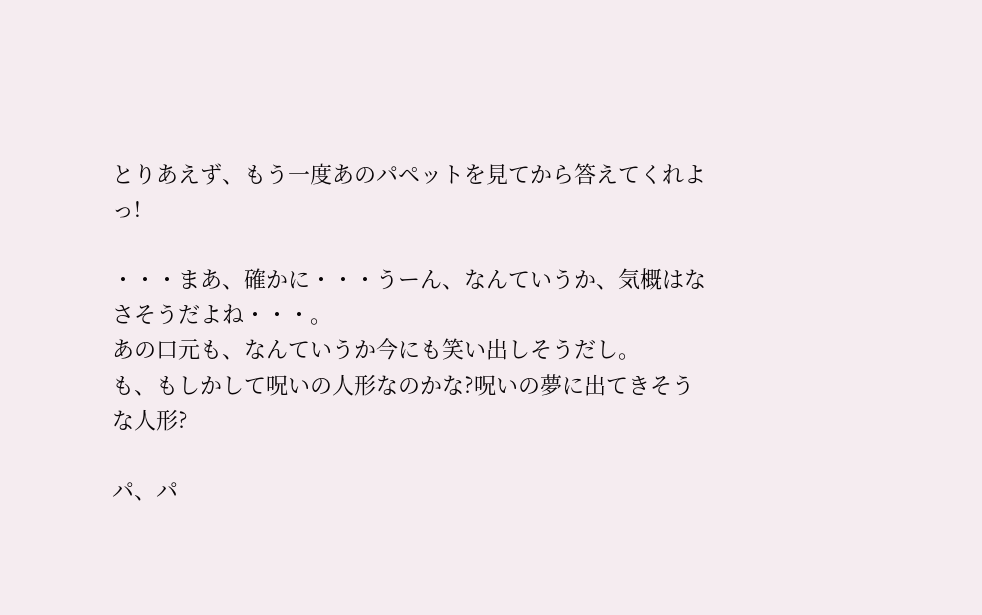とりあえず、もう一度あのパペットを見てから答えてくれよっ!

・・・まあ、確かに・・・うーん、なんていうか、気概はなさそうだよね・・・。
あの口元も、なんていうか今にも笑い出しそうだし。
も、もしかして呪いの人形なのかな?呪いの夢に出てきそうな人形?

パ、パ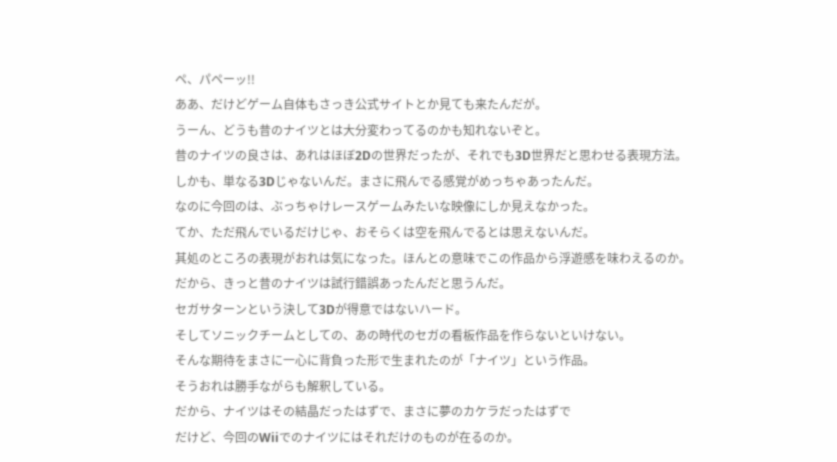ペ、パペーッ!!
ああ、だけどゲーム自体もさっき公式サイトとか見ても来たんだが。
うーん、どうも昔のナイツとは大分変わってるのかも知れないぞと。
昔のナイツの良さは、あれはほぼ2Dの世界だったが、それでも3D世界だと思わせる表現方法。
しかも、単なる3Dじゃないんだ。まさに飛んでる感覚がめっちゃあったんだ。
なのに今回のは、ぶっちゃけレースゲームみたいな映像にしか見えなかった。
てか、ただ飛んでいるだけじゃ、おそらくは空を飛んでるとは思えないんだ。
其処のところの表現がおれは気になった。ほんとの意味でこの作品から浮遊感を味わえるのか。
だから、きっと昔のナイツは試行錯誤あったんだと思うんだ。
セガサターンという決して3Dが得意ではないハード。
そしてソニックチームとしての、あの時代のセガの看板作品を作らないといけない。
そんな期待をまさに一心に背負った形で生まれたのが「ナイツ」という作品。
そうおれは勝手ながらも解釈している。
だから、ナイツはその結晶だったはずで、まさに夢のカケラだったはずで
だけど、今回のWiiでのナイツにはそれだけのものが在るのか。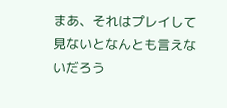まあ、それはプレイして見ないとなんとも言えないだろう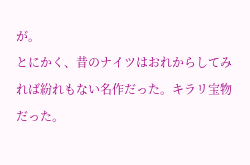が。
とにかく、昔のナイツはおれからしてみれば紛れもない名作だった。キラリ宝物だった。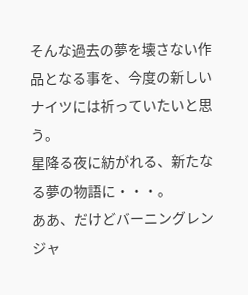そんな過去の夢を壊さない作品となる事を、今度の新しいナイツには祈っていたいと思う。
星降る夜に紡がれる、新たなる夢の物語に・・・。
ああ、だけどバーニングレンジャ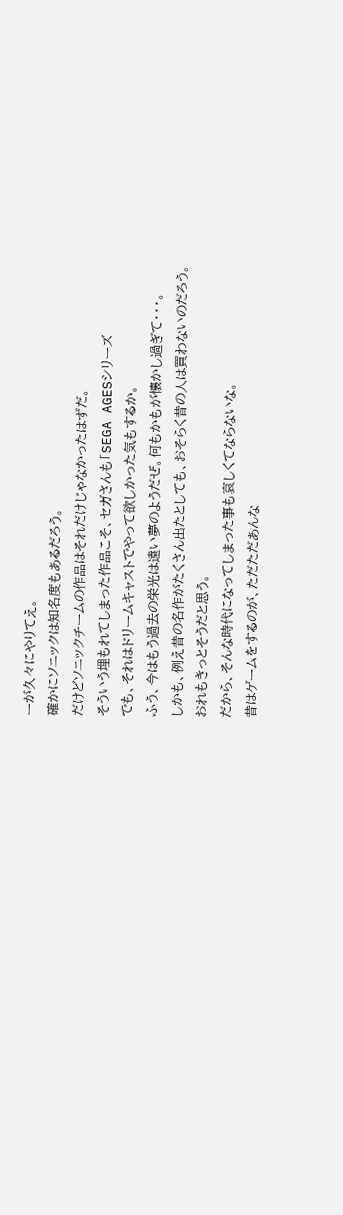ーが久々にやりてえ。
確かにソニックは知名度もあるだろう。
だけどソニックチームの作品はそれだけじゃなかったはずだ。
そういう埋もれてしまった作品こそ、セガさんも「SEGA AGESシリーズ
でも、それはドリームキャストでやって欲しかった気もするか。
ふう、今はもう過去の栄光は遠い夢のようだぜ。何もかもが懐かし過ぎて・・・。
しかも、例え昔の名作がたくさん出たとしても、おそらく昔の人は買わないのだろう。
おれもきっとそうだと思う。
だから、そんな時代になってしまった事も哀しくてならないな。
昔はゲームをするのが、ただただあんな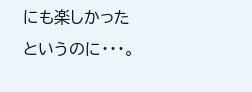にも楽しかったというのに・・・。